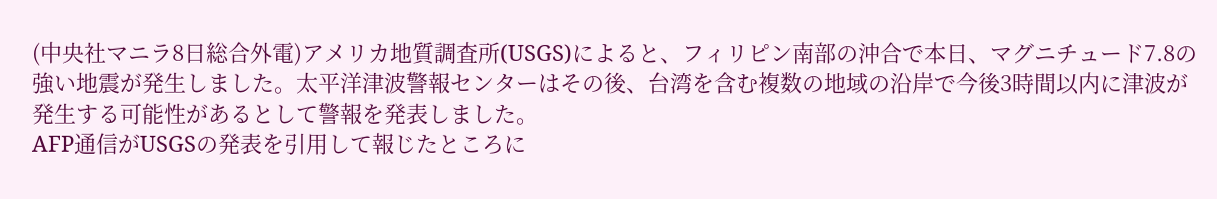(中央社マニラ8日総合外電)アメリカ地質調査所(USGS)によると、フィリピン南部の沖合で本日、マグニチュード7.8の強い地震が発生しました。太平洋津波警報センターはその後、台湾を含む複数の地域の沿岸で今後3時間以内に津波が発生する可能性があるとして警報を発表しました。
AFP通信がUSGSの発表を引用して報じたところに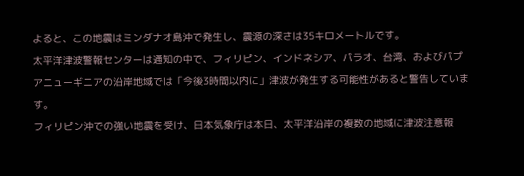よると、この地震はミンダナオ島沖で発生し、震源の深さは35キロメートルです。
太平洋津波警報センターは通知の中で、フィリピン、インドネシア、パラオ、台湾、およびパプアニューギニアの沿岸地域では「今後3時間以内に」津波が発生する可能性があると警告しています。
フィリピン沖での強い地震を受け、日本気象庁は本日、太平洋沿岸の複数の地域に津波注意報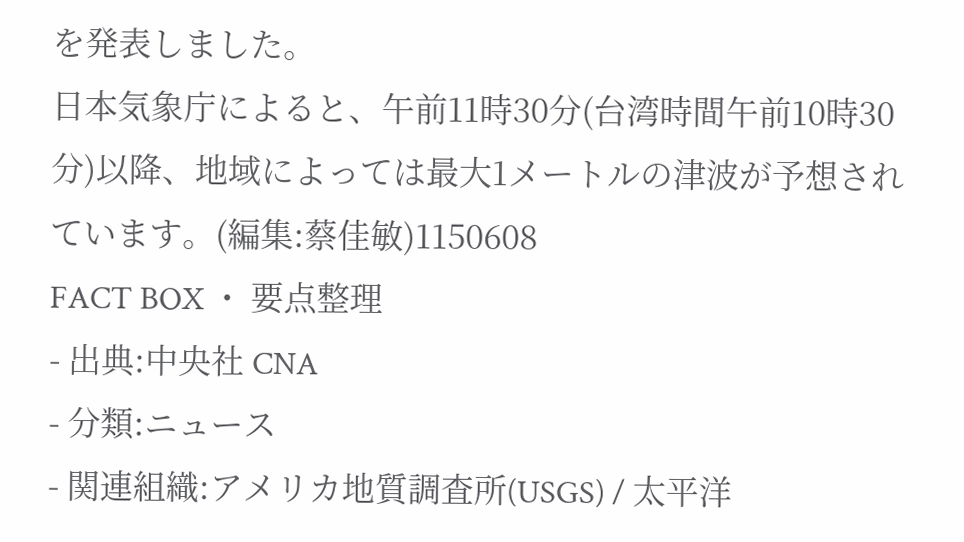を発表しました。
日本気象庁によると、午前11時30分(台湾時間午前10時30分)以降、地域によっては最大1メートルの津波が予想されています。(編集:蔡佳敏)1150608
FACT BOX ・ 要点整理
- 出典:中央社 CNA
- 分類:ニュース
- 関連組織:アメリカ地質調査所(USGS) / 太平洋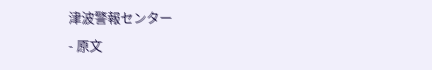津波警報センター
- 原文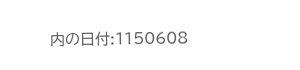内の日付:1150608